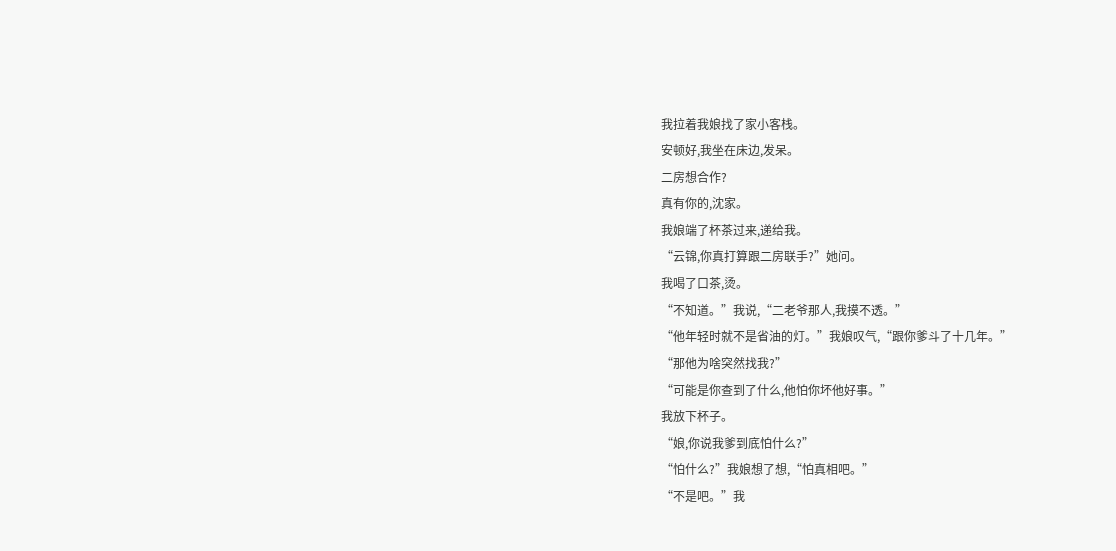我拉着我娘找了家小客栈。
安顿好,我坐在床边,发呆。
二房想合作?
真有你的,沈家。
我娘端了杯茶过来,递给我。
“云锦,你真打算跟二房联手?”她问。
我喝了口茶,烫。
“不知道。”我说,“二老爷那人,我摸不透。”
“他年轻时就不是省油的灯。”我娘叹气,“跟你爹斗了十几年。”
“那他为啥突然找我?”
“可能是你查到了什么,他怕你坏他好事。”
我放下杯子。
“娘,你说我爹到底怕什么?”
“怕什么?”我娘想了想,“怕真相吧。”
“不是吧。”我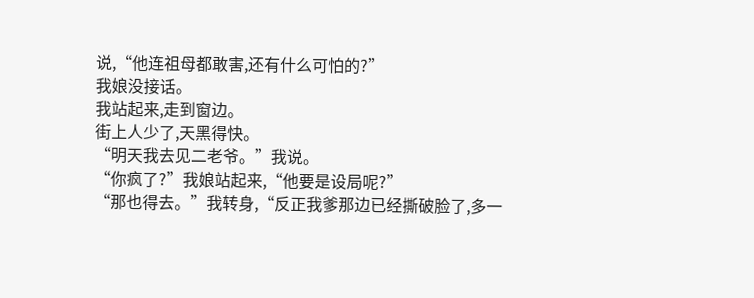说,“他连祖母都敢害,还有什么可怕的?”
我娘没接话。
我站起来,走到窗边。
街上人少了,天黑得快。
“明天我去见二老爷。”我说。
“你疯了?”我娘站起来,“他要是设局呢?”
“那也得去。”我转身,“反正我爹那边已经撕破脸了,多一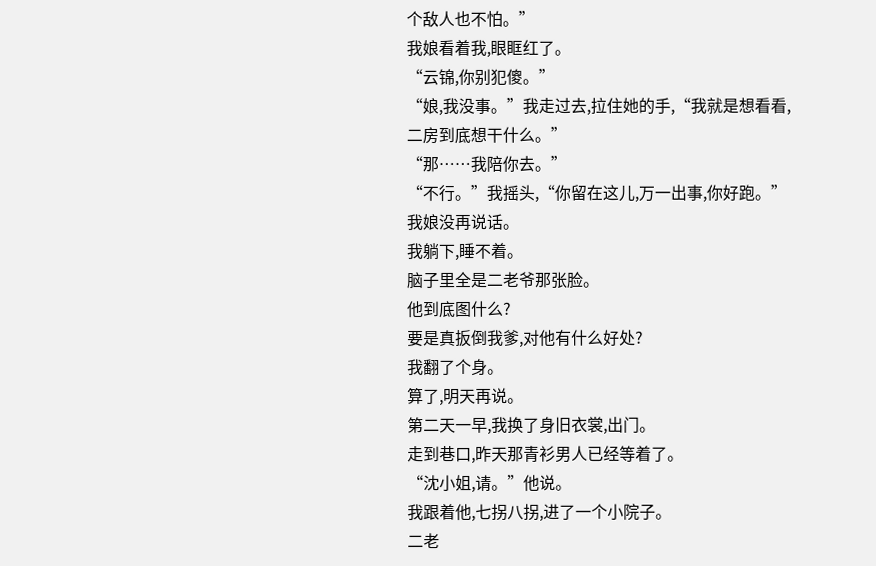个敌人也不怕。”
我娘看着我,眼眶红了。
“云锦,你别犯傻。”
“娘,我没事。”我走过去,拉住她的手,“我就是想看看,二房到底想干什么。”
“那……我陪你去。”
“不行。”我摇头,“你留在这儿,万一出事,你好跑。”
我娘没再说话。
我躺下,睡不着。
脑子里全是二老爷那张脸。
他到底图什么?
要是真扳倒我爹,对他有什么好处?
我翻了个身。
算了,明天再说。
第二天一早,我换了身旧衣裳,出门。
走到巷口,昨天那青衫男人已经等着了。
“沈小姐,请。”他说。
我跟着他,七拐八拐,进了一个小院子。
二老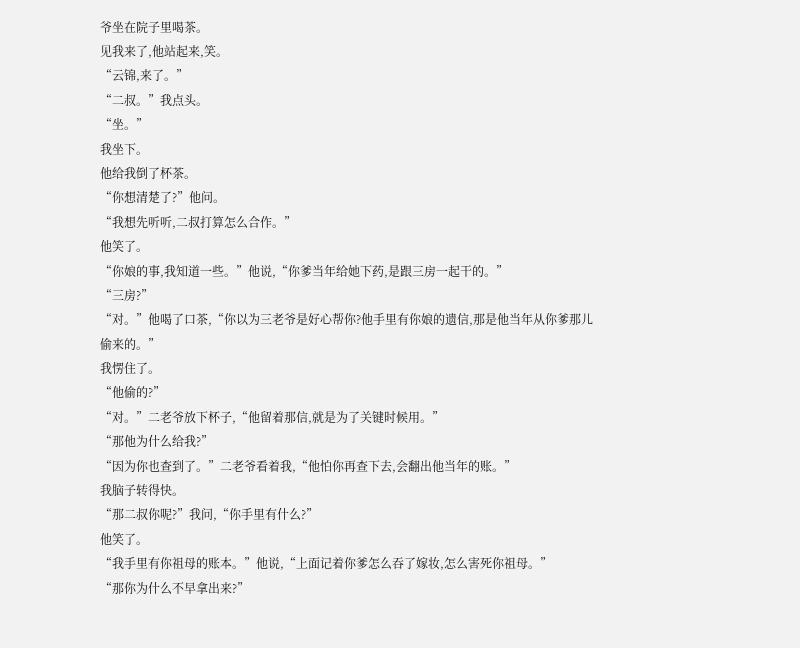爷坐在院子里喝茶。
见我来了,他站起来,笑。
“云锦,来了。”
“二叔。”我点头。
“坐。”
我坐下。
他给我倒了杯茶。
“你想清楚了?”他问。
“我想先听听,二叔打算怎么合作。”
他笑了。
“你娘的事,我知道一些。”他说,“你爹当年给她下药,是跟三房一起干的。”
“三房?”
“对。”他喝了口茶,“你以为三老爷是好心帮你?他手里有你娘的遗信,那是他当年从你爹那儿偷来的。”
我愣住了。
“他偷的?”
“对。”二老爷放下杯子,“他留着那信,就是为了关键时候用。”
“那他为什么给我?”
“因为你也查到了。”二老爷看着我,“他怕你再查下去,会翻出他当年的账。”
我脑子转得快。
“那二叔你呢?”我问,“你手里有什么?”
他笑了。
“我手里有你祖母的账本。”他说,“上面记着你爹怎么吞了嫁妆,怎么害死你祖母。”
“那你为什么不早拿出来?”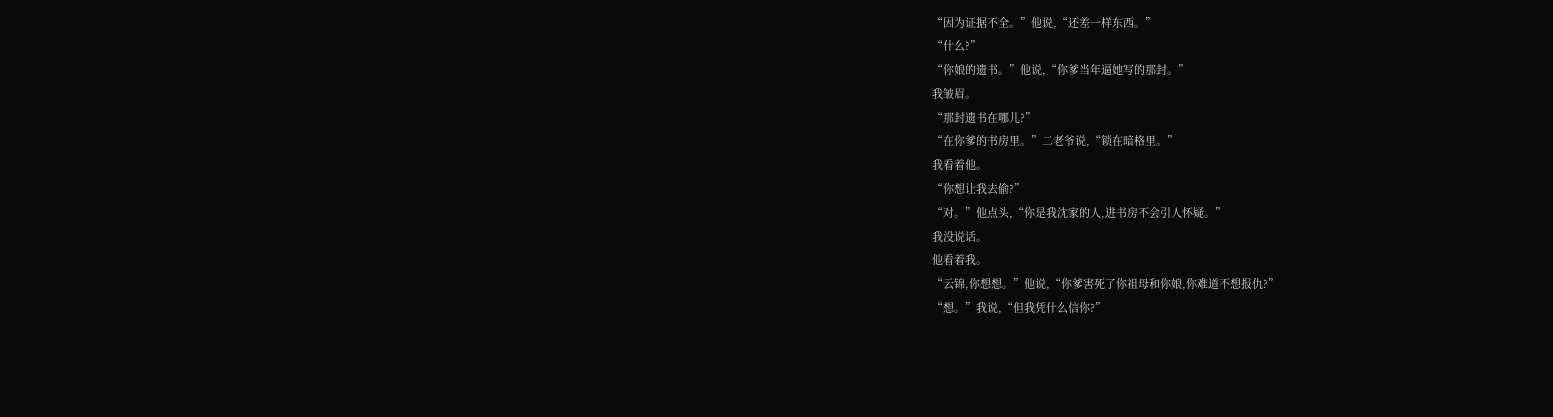“因为证据不全。”他说,“还差一样东西。”
“什么?”
“你娘的遗书。”他说,“你爹当年逼她写的那封。”
我皱眉。
“那封遗书在哪儿?”
“在你爹的书房里。”二老爷说,“锁在暗格里。”
我看着他。
“你想让我去偷?”
“对。”他点头,“你是我沈家的人,进书房不会引人怀疑。”
我没说话。
他看着我。
“云锦,你想想。”他说,“你爹害死了你祖母和你娘,你难道不想报仇?”
“想。”我说,“但我凭什么信你?”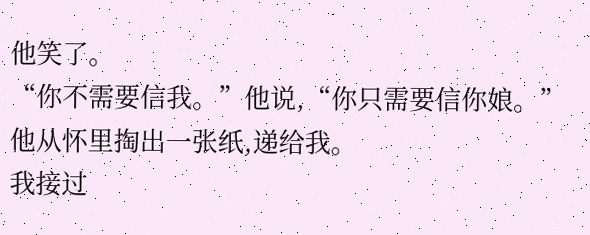他笑了。
“你不需要信我。”他说,“你只需要信你娘。”
他从怀里掏出一张纸,递给我。
我接过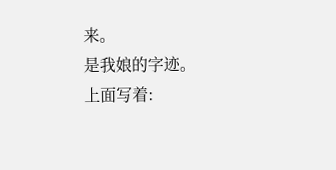来。
是我娘的字迹。
上面写着: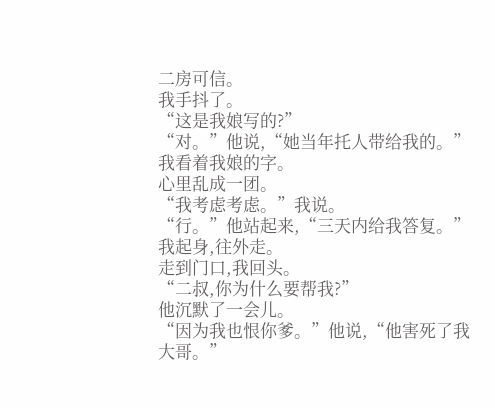二房可信。
我手抖了。
“这是我娘写的?”
“对。”他说,“她当年托人带给我的。”
我看着我娘的字。
心里乱成一团。
“我考虑考虑。”我说。
“行。”他站起来,“三天内给我答复。”
我起身,往外走。
走到门口,我回头。
“二叔,你为什么要帮我?”
他沉默了一会儿。
“因为我也恨你爹。”他说,“他害死了我大哥。”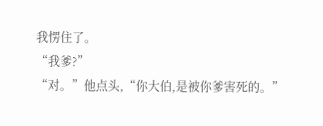我愣住了。
“我爹?”
“对。”他点头,“你大伯,是被你爹害死的。”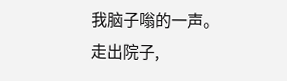我脑子嗡的一声。
走出院子,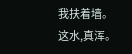我扶着墙。
这水,真浑。